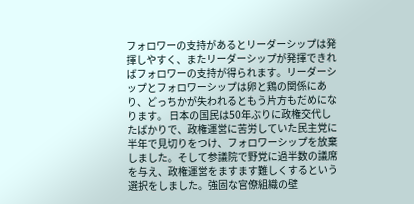フォロワーの支持があるとリーダーシップは発揮しやすく、またリーダーシップが発揮できればフォロワーの支持が得られます。リーダーシップとフォロワーシップは卵と鶏の関係にあり、どっちかが失われるともう片方もだめになります。 日本の国民は50年ぶりに政権交代したばかりで、政権運営に苦労していた民主党に半年で見切りをつけ、フォロワーシップを放棄しました。そして参議院で野党に過半数の議席を与え、政権運営をますます難しくするという選択をしました。強固な官僚組織の壁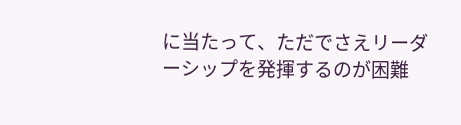に当たって、ただでさえリーダーシップを発揮するのが困難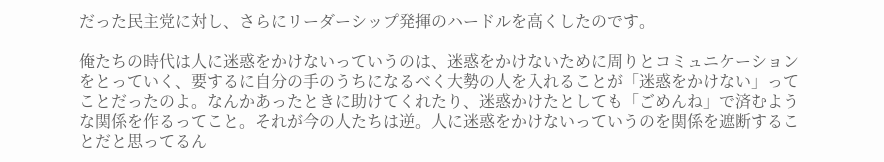だった民主党に対し、さらにリーダーシップ発揮のハードルを高くしたのです。

俺たちの時代は人に迷惑をかけないっていうのは、迷惑をかけないために周りとコミュニケーションをとっていく、要するに自分の手のうちになるべく大勢の人を入れることが「迷惑をかけない」ってことだったのよ。なんかあったときに助けてくれたり、迷惑かけたとしても「ごめんね」で済むような関係を作るってこと。それが今の人たちは逆。人に迷惑をかけないっていうのを関係を遮断することだと思ってるん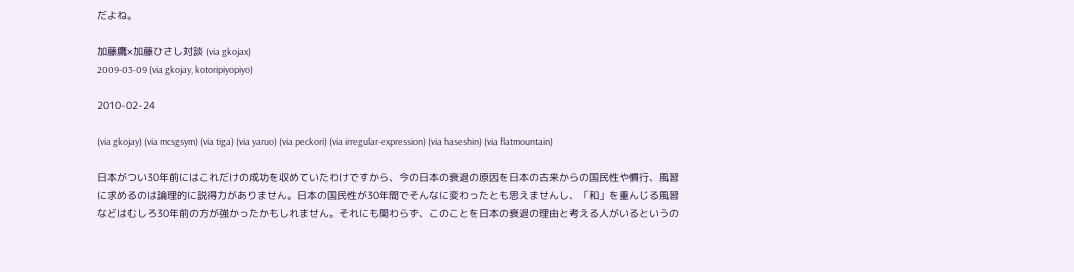だよね。

加藤鷹×加藤ひさし対談 (via gkojax)
2009-03-09 (via gkojay, kotoripiyopiyo)

2010-02-24

(via gkojay) (via mcsgsym) (via tiga) (via yaruo) (via peckori) (via irregular-expression) (via haseshin) (via flatmountain)

日本がつい30年前にはこれだけの成功を収めていたわけですから、今の日本の衰退の原因を日本の古来からの国民性や慣行、風習に求めるのは論理的に説得力がありません。日本の国民性が30年間でそんなに変わったとも思えませんし、「和」を重んじる風習などはむしろ30年前の方が強かったかもしれません。それにも関わらず、このことを日本の衰退の理由と考える人がいるというの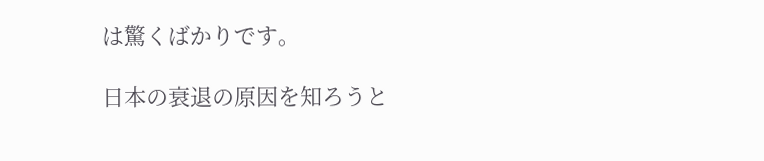は驚くばかりです。

日本の衰退の原因を知ろうと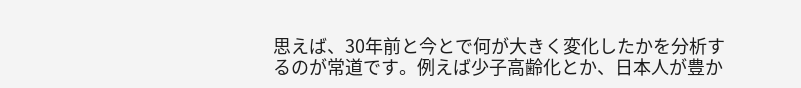思えば、30年前と今とで何が大きく変化したかを分析するのが常道です。例えば少子高齢化とか、日本人が豊か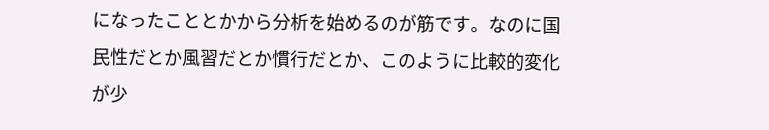になったこととかから分析を始めるのが筋です。なのに国民性だとか風習だとか慣行だとか、このように比較的変化が少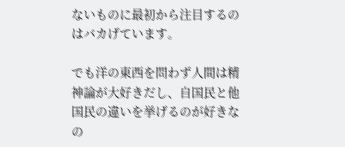ないものに最初から注目するのはバカげています。

でも洋の東西を問わず人間は精神論が大好きだし、自国民と他国民の違いを挙げるのが好きなの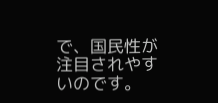で、国民性が注目されやすいのです。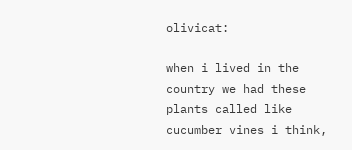olivicat:

when i lived in the country we had these plants called like cucumber vines i think,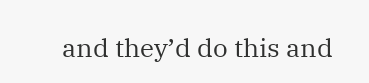and they’d do this and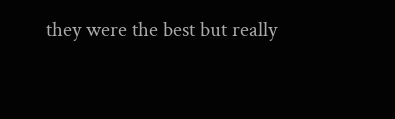they were the best but really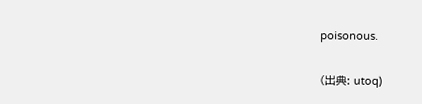poisonous.

(出典: utoq)